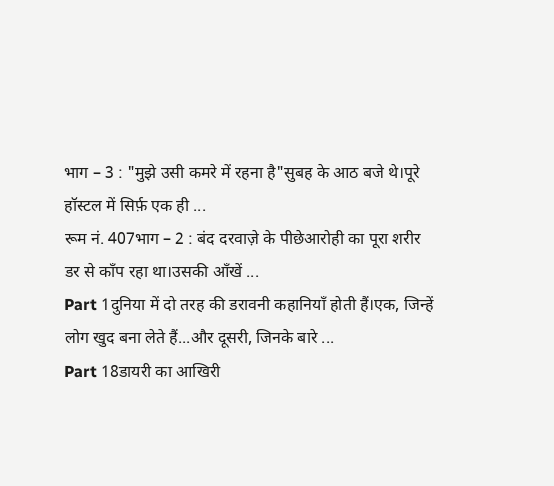भाग – 3 : "मुझे उसी कमरे में रहना है"सुबह के आठ बजे थे।पूरे हॉस्टल में सिर्फ़ एक ही ...
रूम नं. 407भाग – 2 : बंद दरवाज़े के पीछेआरोही का पूरा शरीर डर से काँप रहा था।उसकी आँखें ...
Part 1दुनिया में दो तरह की डरावनी कहानियाँ होती हैं।एक, जिन्हें लोग खुद बना लेते हैं...और दूसरी, जिनके बारे ...
Part 18डायरी का आखिरी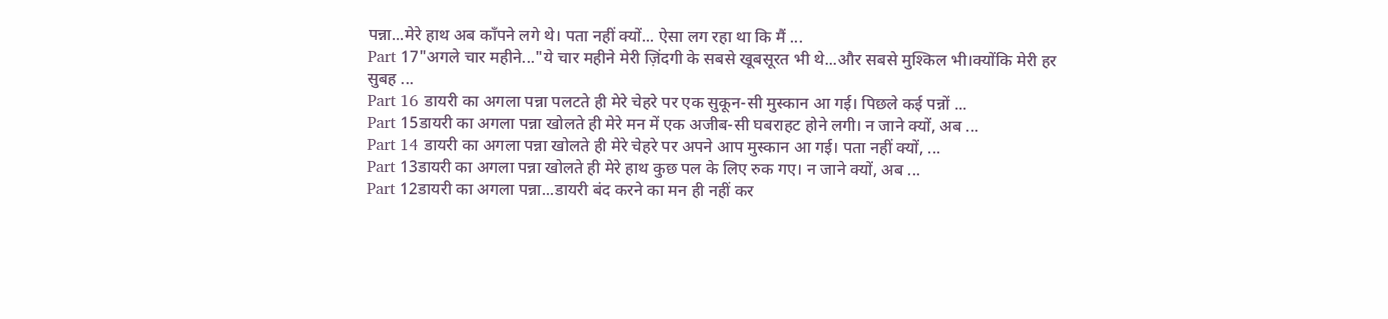पन्ना...मेरे हाथ अब काँपने लगे थे। पता नहीं क्यों... ऐसा लग रहा था कि मैं ...
Part 17"अगले चार महीने..."ये चार महीने मेरी ज़िंदगी के सबसे खूबसूरत भी थे...और सबसे मुश्किल भी।क्योंकि मेरी हर सुबह ...
Part 16 डायरी का अगला पन्ना पलटते ही मेरे चेहरे पर एक सुकून-सी मुस्कान आ गई। पिछले कई पन्नों ...
Part 15डायरी का अगला पन्ना खोलते ही मेरे मन में एक अजीब-सी घबराहट होने लगी। न जाने क्यों, अब ...
Part 14 डायरी का अगला पन्ना खोलते ही मेरे चेहरे पर अपने आप मुस्कान आ गई। पता नहीं क्यों, ...
Part 13डायरी का अगला पन्ना खोलते ही मेरे हाथ कुछ पल के लिए रुक गए। न जाने क्यों, अब ...
Part 12डायरी का अगला पन्ना...डायरी बंद करने का मन ही नहीं कर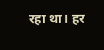रहा था। हर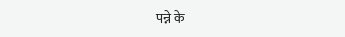पन्ने के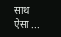साथ ऐसा ...